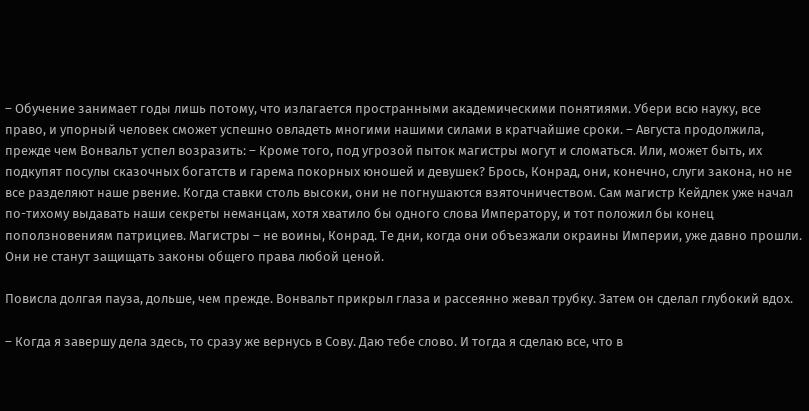– Обучение занимает годы лишь потому, что излагается пространными академическими понятиями. Убери всю науку, все право, и упорный человек сможет успешно овладеть многими нашими силами в кратчайшие сроки. – Августа продолжила, прежде чем Вонвальт успел возразить: – Кроме того, под угрозой пыток магистры могут и сломаться. Или, может быть, их подкупят посулы сказочных богатств и гарема покорных юношей и девушек? Брось, Конрад, они, конечно, слуги закона, но не все разделяют наше рвение. Когда ставки столь высоки, они не погнушаются взяточничеством. Сам магистр Кейдлек уже начал по-тихому выдавать наши секреты неманцам, хотя хватило бы одного слова Императору, и тот положил бы конец поползновениям патрициев. Магистры – не воины, Конрад. Те дни, когда они объезжали окраины Империи, уже давно прошли. Они не станут защищать законы общего права любой ценой.

Повисла долгая пауза, дольше, чем прежде. Вонвальт прикрыл глаза и рассеянно жевал трубку. Затем он сделал глубокий вдох.

– Когда я завершу дела здесь, то сразу же вернусь в Сову. Даю тебе слово. И тогда я сделаю все, что в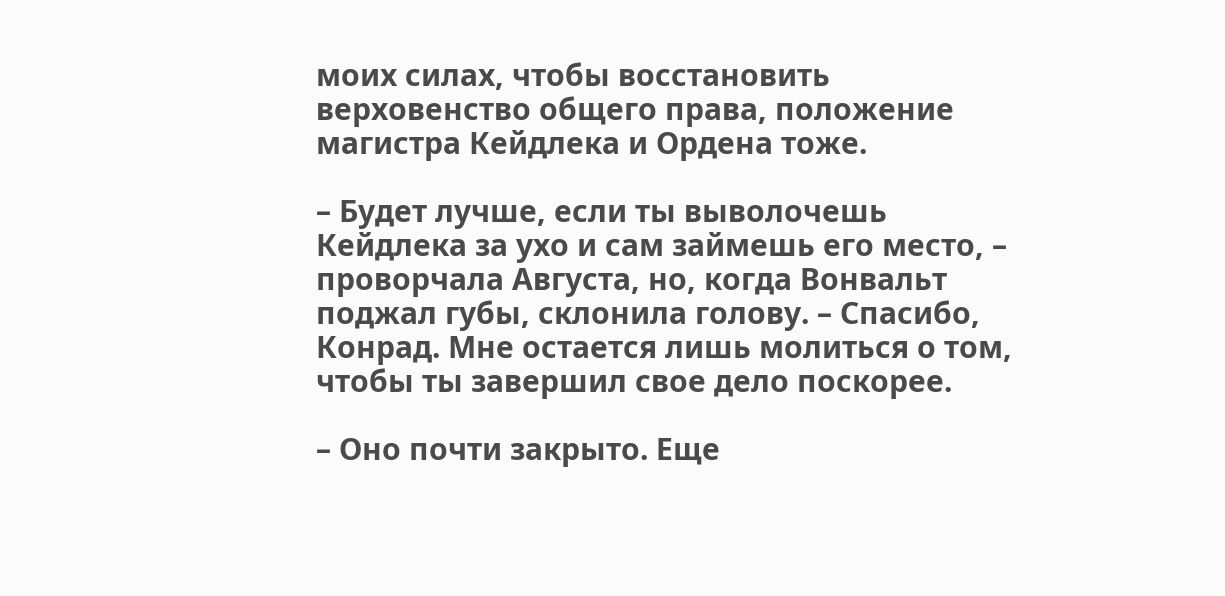моих силах, чтобы восстановить верховенство общего права, положение магистра Кейдлека и Ордена тоже.

– Будет лучше, если ты выволочешь Кейдлека за ухо и сам займешь его место, – проворчала Августа, но, когда Вонвальт поджал губы, склонила голову. – Спасибо, Конрад. Мне остается лишь молиться о том, чтобы ты завершил свое дело поскорее.

– Оно почти закрыто. Еще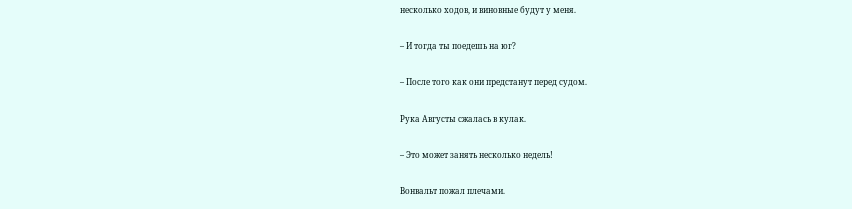несколько ходов, и виновные будут у меня.

– И тогда ты поедешь на юг?

– После того как они предстанут перед судом.

Рука Августы сжалась в кулак.

– Это может занять несколько недель!

Вонвальт пожал плечами.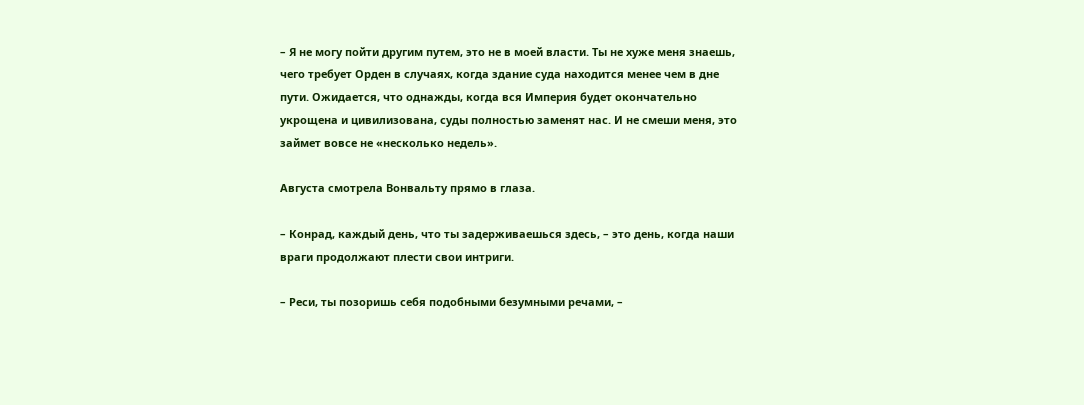– Я не могу пойти другим путем, это не в моей власти. Ты не хуже меня знаешь, чего требует Орден в случаях, когда здание суда находится менее чем в дне пути. Ожидается, что однажды, когда вся Империя будет окончательно укрощена и цивилизована, суды полностью заменят нас. И не смеши меня, это займет вовсе не «несколько недель».

Августа смотрела Вонвальту прямо в глаза.

– Конрад, каждый день, что ты задерживаешься здесь, – это день, когда наши враги продолжают плести свои интриги.

– Реси, ты позоришь себя подобными безумными речами, –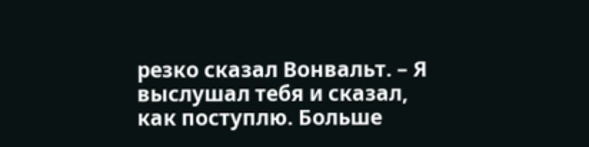резко сказал Вонвальт. – Я выслушал тебя и сказал, как поступлю. Больше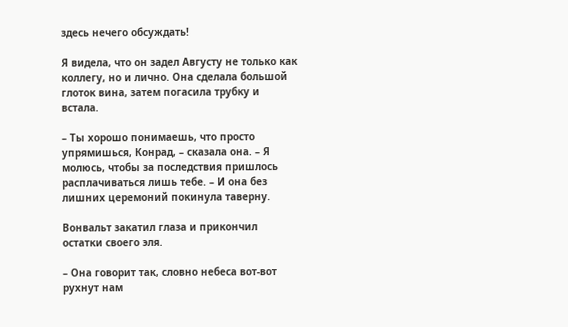здесь нечего обсуждать!

Я видела, что он задел Августу не только как коллегу, но и лично. Она сделала большой глоток вина, затем погасила трубку и встала.

– Ты хорошо понимаешь, что просто упрямишься, Конрад, – сказала она. – Я молюсь, чтобы за последствия пришлось расплачиваться лишь тебе. – И она без лишних церемоний покинула таверну.

Вонвальт закатил глаза и прикончил остатки своего эля.

– Она говорит так, словно небеса вот-вот рухнут нам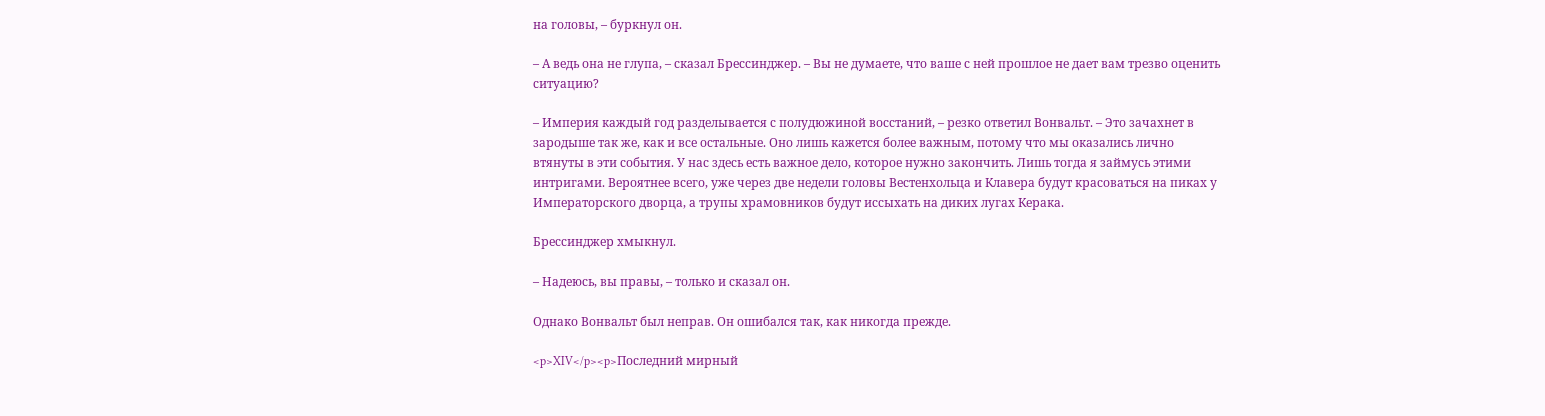на головы, – буркнул он.

– А ведь она не глупа, – сказал Брессинджер. – Вы не думаете, что ваше с ней прошлое не дает вам трезво оценить ситуацию?

– Империя каждый год разделывается с полудюжиной восстаний, – резко ответил Вонвальт. – Это зачахнет в зародыше так же, как и все остальные. Оно лишь кажется более важным, потому что мы оказались лично втянуты в эти события. У нас здесь есть важное дело, которое нужно закончить. Лишь тогда я займусь этими интригами. Вероятнее всего, уже через две недели головы Вестенхольца и Клавера будут красоваться на пиках у Императорского дворца, а трупы храмовников будут иссыхать на диких лугах Керака.

Брессинджер хмыкнул.

– Надеюсь, вы правы, – только и сказал он.

Однако Вонвальт был неправ. Он ошибался так, как никогда прежде.

<p>XIV</p><p>Последний мирный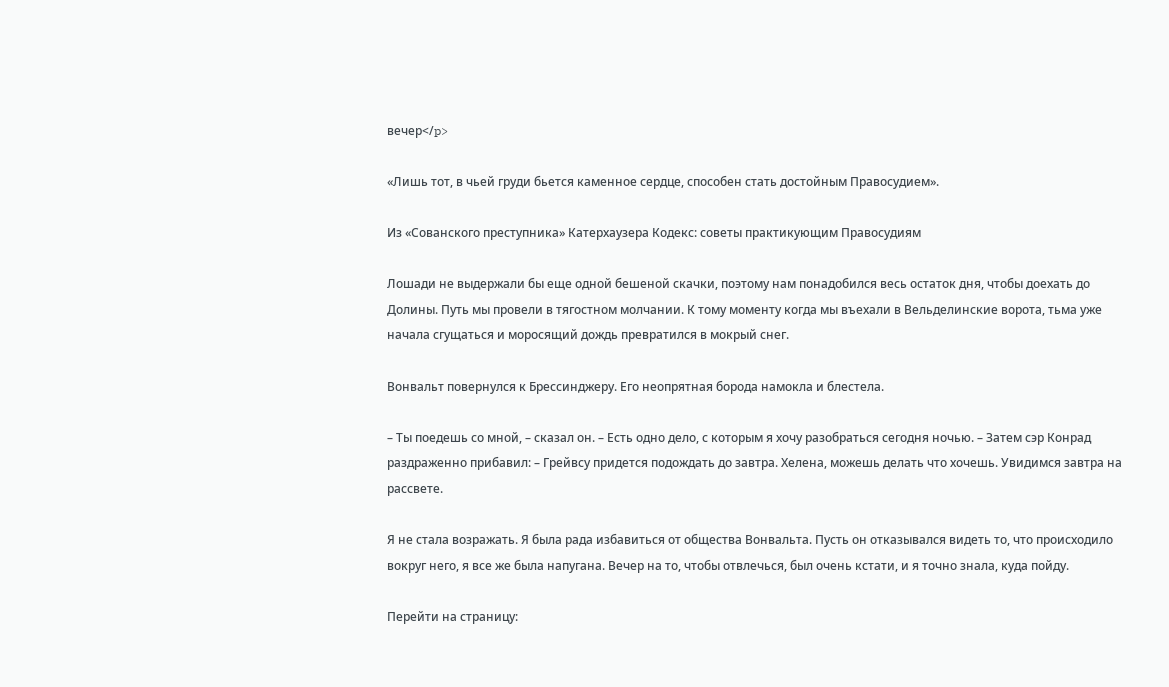вечер</p>

«Лишь тот, в чьей груди бьется каменное сердце, способен стать достойным Правосудием».

Из «Сованского преступника» Катерхаузера Кодекс: советы практикующим Правосудиям

Лошади не выдержали бы еще одной бешеной скачки, поэтому нам понадобился весь остаток дня, чтобы доехать до Долины. Путь мы провели в тягостном молчании. К тому моменту когда мы въехали в Вельделинские ворота, тьма уже начала сгущаться и моросящий дождь превратился в мокрый снег.

Вонвальт повернулся к Брессинджеру. Его неопрятная борода намокла и блестела.

– Ты поедешь со мной, – сказал он. – Есть одно дело, с которым я хочу разобраться сегодня ночью. – Затем сэр Конрад раздраженно прибавил: – Грейвсу придется подождать до завтра. Хелена, можешь делать что хочешь. Увидимся завтра на рассвете.

Я не стала возражать. Я была рада избавиться от общества Вонвальта. Пусть он отказывался видеть то, что происходило вокруг него, я все же была напугана. Вечер на то, чтобы отвлечься, был очень кстати, и я точно знала, куда пойду.

Перейти на страницу: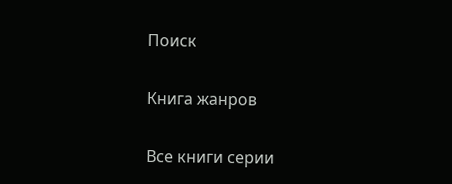Поиск

Книга жанров

Все книги серии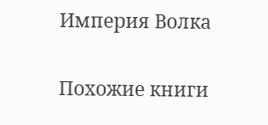Империя Волка

Похожие книги